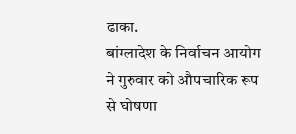ढाका.
बांग्लादेश के निर्वाचन आयोग ने गुरुवार को औपचारिक रूप से घोषणा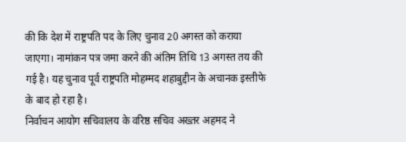की कि देश में राष्ट्रपति पद के लिए चुनाव 20 अगस्त को कराया जाएगा। नामांकन पत्र जमा करने की अंतिम तिथि 13 अगस्त तय की गई है। यह चुनाव पूर्व राष्ट्रपति मोहम्मद शहाबुद्दीन के अचानक इस्तीफे के बाद हो रहा है।
निर्वाचन आयोग सचिवालय के वरिष्ठ सचिव अख्तर अहमद ने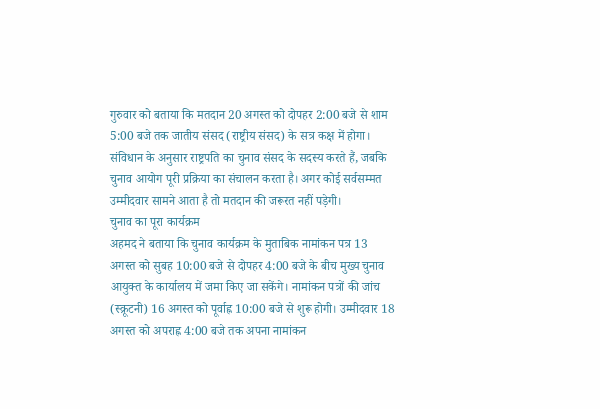गुरुवार को बताया कि मतदान 20 अगस्त को दोपहर 2:00 बजे से शाम 5:00 बजे तक जातीय संसद (राष्ट्रीय संसद) के सत्र कक्ष में होगा। संविधान के अनुसार राष्ट्रपति का चुनाव संसद के सदस्य करते हैं, जबकि चुनाव आयोग पूरी प्रक्रिया का संचालन करता है। अगर कोई सर्वसम्मत उम्मीदवार सामने आता है तो मतदान की जरूरत नहीं पड़ेगी।
चुनाव का पूरा कार्यक्रम
अहमद ने बताया कि चुनाव कार्यक्रम के मुताबिक नामांकन पत्र 13 अगस्त को सुबह 10:00 बजे से दोपहर 4:00 बजे के बीच मुख्य चुनाव आयुक्त के कार्यालय में जमा किए जा सकेंगे। नामांकन पत्रों की जांच (स्क्रूटनी) 16 अगस्त को पूर्वाह्न 10:00 बजे से शुरू होगी। उम्मीदवार 18 अगस्त को अपराह्न 4:00 बजे तक अपना नामांकन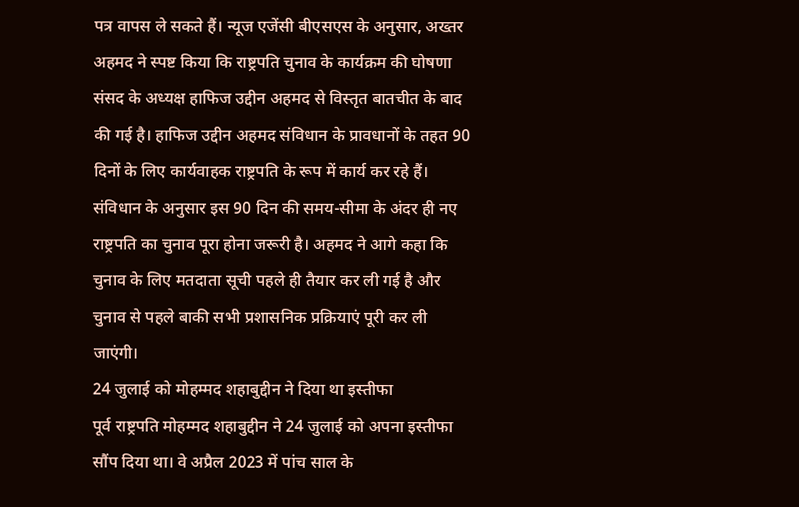पत्र वापस ले सकते हैं। न्यूज एजेंसी बीएसएस के अनुसार, अख्तर अहमद ने स्पष्ट किया कि राष्ट्रपति चुनाव के कार्यक्रम की घोषणा संसद के अध्यक्ष हाफिज उद्दीन अहमद से विस्तृत बातचीत के बाद की गई है। हाफिज उद्दीन अहमद संविधान के प्रावधानों के तहत 90 दिनों के लिए कार्यवाहक राष्ट्रपति के रूप में कार्य कर रहे हैं। संविधान के अनुसार इस 90 दिन की समय-सीमा के अंदर ही नए राष्ट्रपति का चुनाव पूरा होना जरूरी है। अहमद ने आगे कहा कि चुनाव के लिए मतदाता सूची पहले ही तैयार कर ली गई है और चुनाव से पहले बाकी सभी प्रशासनिक प्रक्रियाएं पूरी कर ली जाएंगी।
24 जुलाई को मोहम्मद शहाबुद्दीन ने दिया था इस्तीफा
पूर्व राष्ट्रपति मोहम्मद शहाबुद्दीन ने 24 जुलाई को अपना इस्तीफा सौंप दिया था। वे अप्रैल 2023 में पांच साल के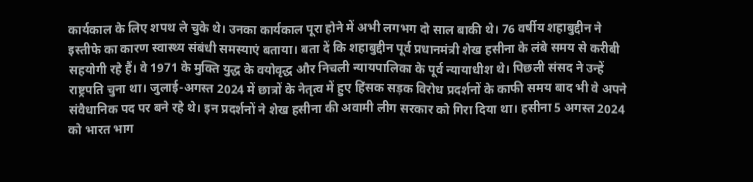कार्यकाल के लिए शपथ ले चुके थे। उनका कार्यकाल पूरा होने में अभी लगभग दो साल बाकी थे। 76 वर्षीय शहाबुद्दीन ने इस्तीफे का कारण स्वास्थ्य संबंधी समस्याएं बताया। बता दें कि शहाबुद्दीन पूर्व प्रधानमंत्री शेख हसीना के लंबे समय से करीबी सहयोगी रहे हैं। वे 1971 के मुक्ति युद्ध के वयोवृद्ध और निचली न्यायपालिका के पूर्व न्यायाधीश थे। पिछली संसद ने उन्हें राष्ट्रपति चुना था। जुलाई-अगस्त 2024 में छात्रों के नेतृत्व में हुए हिंसक सड़क विरोध प्रदर्शनों के काफी समय बाद भी वे अपने संवैधानिक पद पर बने रहे थे। इन प्रदर्शनों ने शेख हसीना की अवामी लीग सरकार को गिरा दिया था। हसीना 5 अगस्त 2024 को भारत भाग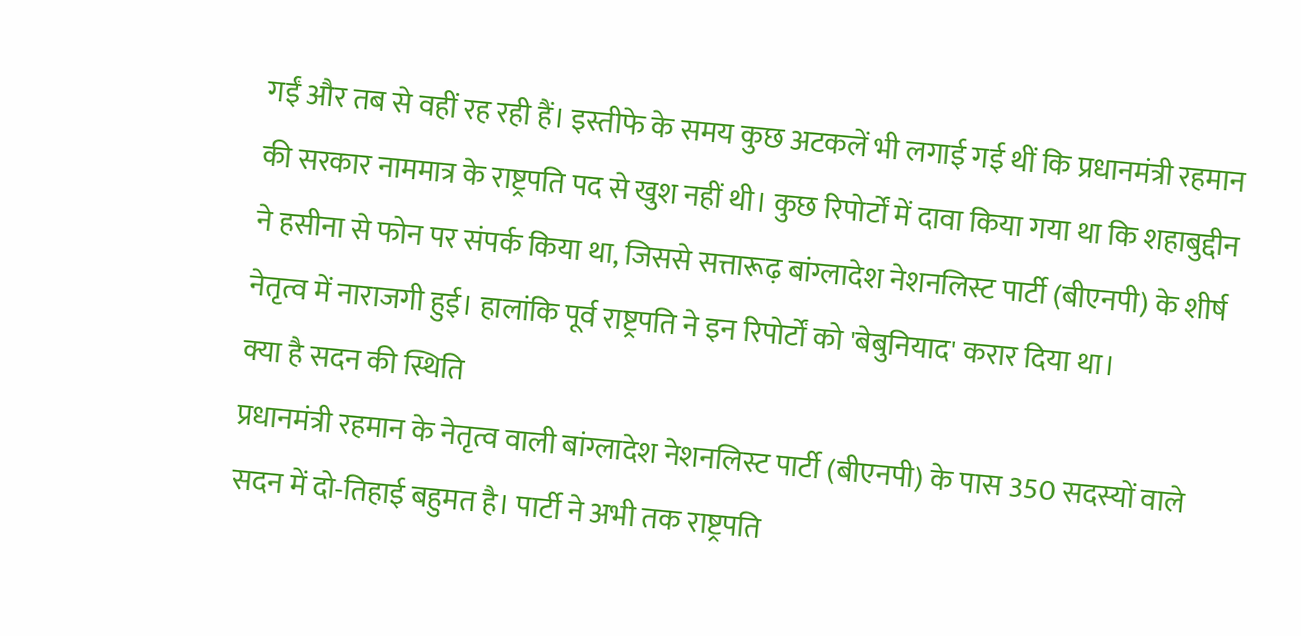गईं और तब से वहीं रह रही हैं। इस्तीफे के समय कुछ अटकलें भी लगाई गई थीं कि प्रधानमंत्री रहमान की सरकार नाममात्र के राष्ट्रपति पद से खुश नहीं थी। कुछ रिपोर्टों में दावा किया गया था कि शहाबुद्दीन ने हसीना से फोन पर संपर्क किया था, जिससे सत्तारूढ़ बांग्लादेश नेशनलिस्ट पार्टी (बीएनपी) के शीर्ष नेतृत्व में नाराजगी हुई। हालांकि पूर्व राष्ट्रपति ने इन रिपोर्टों को 'बेबुनियाद' करार दिया था।
क्या है सदन की स्थिति
प्रधानमंत्री रहमान के नेतृत्व वाली बांग्लादेश नेशनलिस्ट पार्टी (बीएनपी) के पास 350 सदस्यों वाले सदन में दो-तिहाई बहुमत है। पार्टी ने अभी तक राष्ट्रपति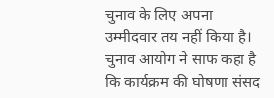चुनाव के लिए अपना उम्मीदवार तय नहीं किया है। चुनाव आयोग ने साफ कहा है कि कार्यक्रम की घोषणा संसद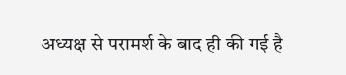अध्यक्ष से परामर्श के बाद ही की गई है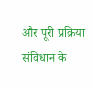और पूरी प्रक्रिया संविधान के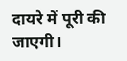दायरे में पूरी की जाएगी।